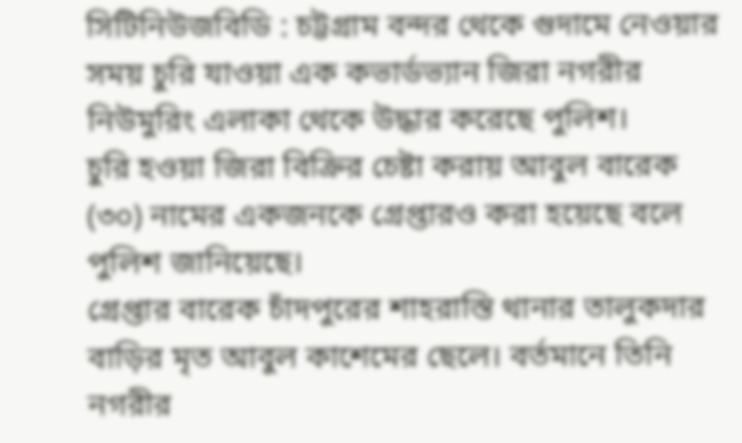সিটিনিউজবিডি : চট্টগ্রাম বন্দর থেকে গুদামে নেওয়ার সময় চুরি যাওয়া এক কভার্ডভ্যান জিরা নগরীর নিউমুরিং এলাকা থেকে উদ্ধার করেছে পুলিশ।
চুরি হওয়া জিরা বিক্রির চেষ্টা করায় আবুল বারেক (৩০) নামের একজনকে গ্রেপ্তারও করা হয়েছে বলে পুলিশ জানিয়েছে।
গ্রেপ্তার বারেক চাঁদপুরের শাহরাস্তি থানার তালুকদার বাড়ির মৃত আবুল কাশেমের ছেলে। বর্তমানে তিনি নগরীর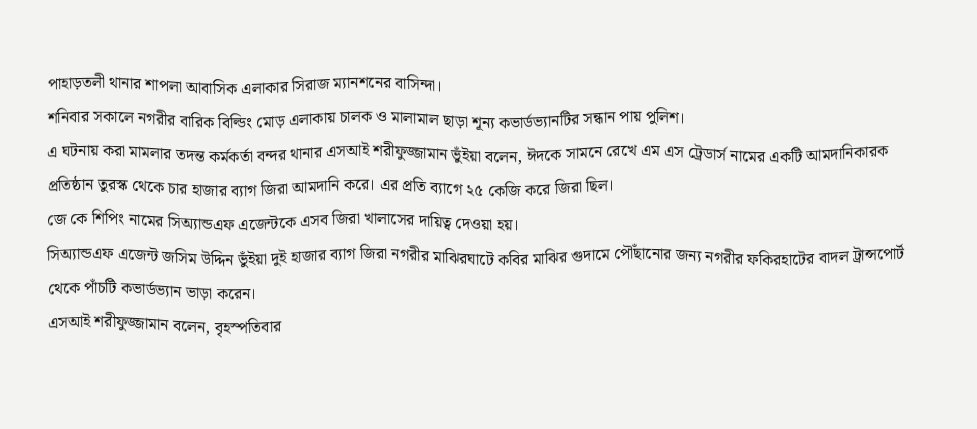পাহাড়তলী থানার শাপলা আবাসিক এলাকার সিরাজ ম্যানশনের বাসিন্দা।
শনিবার সকালে নগরীর বারিক বিল্ডিং মোড় এলাকায় চালক ও মালামাল ছাড়া শূন্য কভার্ডভ্যানটির সন্ধান পায় পুলিশ।
এ ঘটনায় করা মামলার তদন্ত কর্মকর্তা বন্দর থানার এসআই শরীফুজ্জামান ভুঁইয়া বলেন, ঈদকে সামনে রেখে এম এস ট্রেডার্স নামের একটি আমদানিকারক প্রতিষ্ঠান তুরস্ক থেকে চার হাজার ব্যাগ জিরা আমদানি করে। এর প্রতি ব্যাগে ২৫ কেজি করে জিরা ছিল।
জে কে শিপিং নামের সিঅ্যান্ডএফ এজেন্টকে এসব জিরা খালাসের দায়িত্ব দেওয়া হয়।
সিঅ্যান্ডএফ এজেন্ট জসিম উদ্দিন ভুঁইয়া দুই হাজার ব্যাগ জিরা নগরীর মাঝিরঘাটে কবির মাঝির গুদামে পৌঁছানোর জন্য নগরীর ফকিরহাটের বাদল ট্রান্সপোর্ট থেকে পাঁচটি কভার্ডভ্যান ভাড়া করেন।
এসআই শরীফুজ্জামান বলেন, বৃহস্পতিবার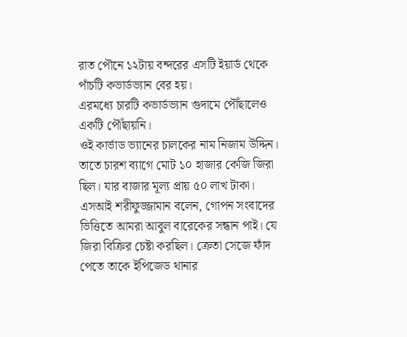রাত পৌনে ১২টায় বন্দরের এসটি ইয়ার্ড থেকে পাঁচটি কভার্ডভ্যান বের হয়।
এরমধ্যে চারটি কভার্ডভ্যান গুদামে পৌঁছালেও একটি পৌঁছায়নি।
ওই কার্ভাড ভ্যানের চালকের নাম নিজাম উদ্দিন। তাতে চারশ ব্যাগে মোট ১০ হাজার কেজি জিরা ছিল। যার বাজার মূল্য প্রায় ৫০ লাখ টাকা।
এসআই শরীফুজ্জামান বলেন, গোপন সংবাদের ভিত্তিতে আমরা আবুল বারেকের সন্ধান পাই। যে জিরা বিক্রির চেষ্টা করছিল। ক্রেতা সেজে ফাঁদ পেতে তাকে ইপিজেড থানার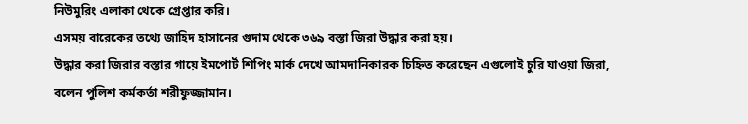নিউমুরিং এলাকা থেকে গ্রেপ্তার করি।
এসময় বারেকের তথ্যে জাহিদ হাসানের গুদাম থেকে ৩৬৯ বস্তা জিরা উদ্ধার করা হয়।
উদ্ধার করা জিরার বস্তার গায়ে ইমপোর্ট শিপিং মার্ক দেখে আমদানিকারক চিহ্নিত করেছেন এগুলোই চুরি যাওয়া জিরা, বলেন পুলিশ কর্মকর্তা শরীফুজ্জামান।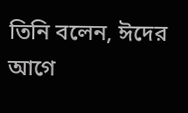তিনি বলেন, ঈদের আগে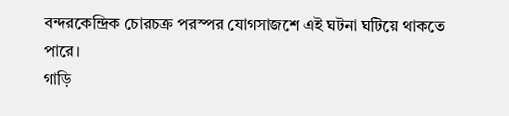বন্দরকেন্দ্রিক চোরচক্র পরস্পর যোগসাজশে এই ঘটনা ঘটিয়ে থাকতে পারে।
গাড়ি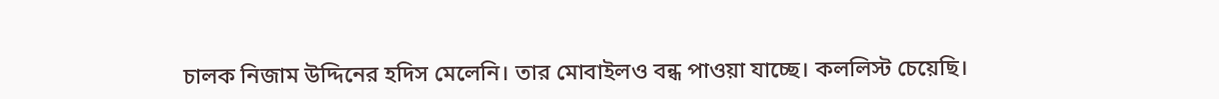চালক নিজাম উদ্দিনের হদিস মেলেনি। তার মোবাইলও বন্ধ পাওয়া যাচ্ছে। কললিস্ট চেয়েছি।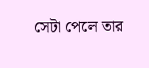সেটা পেলে তার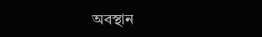অবস্থান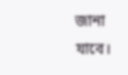জানা যাবে।